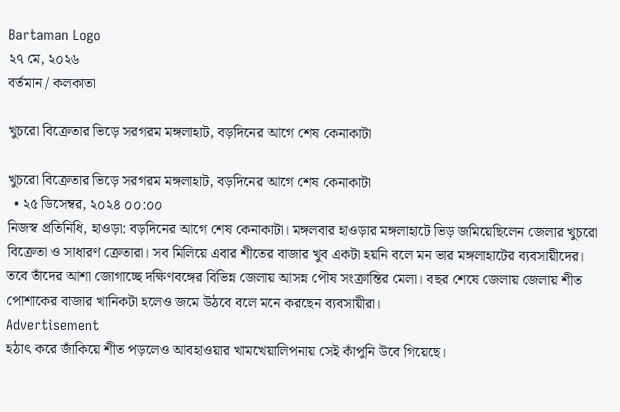Bartaman Logo
২৭ মে, ২০২৬
বর্তমান / কলকাতা

খুচরো বিক্রেতার ভিড়ে সরগরম মঙ্গলাহাট, বড়দিনের আগে শেষ কেনাকাটা

খুচরো বিক্রেতার ভিড়ে সরগরম মঙ্গলাহাট, বড়দিনের আগে শেষ কেনাকাটা
  • ২৫ ডিসেম্বর, ২০২৪ ০০:০০
নিজস্ব প্রতিনিধি, হাওড়া: বড়দিনের আগে শেষ কেনাকাটা। মঙ্গলবার হাওড়ার মঙ্গলাহাটে ভিড় জমিয়েছিলেন জেলার খুচরো বিক্রেতা ও সাধারণ ক্রেতারা। সব মিলিয়ে এবার শীতের বাজার খুব একটা হয়নি বলে মন ভার মঙ্গলাহাটের ব্যবসায়ীদের। তবে তাঁদের আশা জোগাচ্ছে দক্ষিণবঙ্গের বিভিন্ন জেলায় আসন্ন পৌষ সংক্রান্তির মেলা। বছর শেষে জেলায় জেলায় শীত পোশাকের বাজার খানিকটা হলেও জমে উঠবে বলে মনে করছেন ব্যবসায়ীরা।
Advertisement
হঠাৎ করে জাঁকিয়ে শীত পড়লেও আবহাওয়ার খামখেয়ালিপনায় সেই কাঁপুনি উবে গিয়েছে।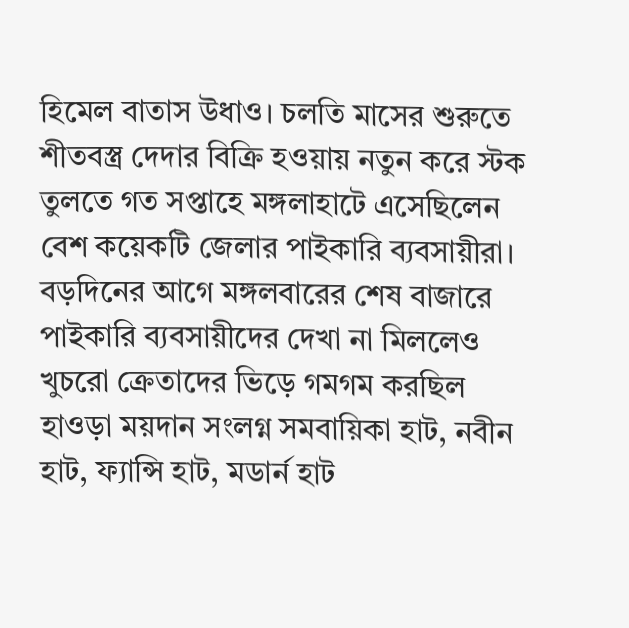হিমেল বাতাস উধাও। চলতি মাসের শুরুতে শীতবস্ত্র দেদার বিক্রি হওয়ায় নতুন করে স্টক তুলতে গত সপ্তাহে মঙ্গলাহাটে এসেছিলেন বেশ কয়েকটি জেলার পাইকারি ব্যবসায়ীরা। বড়দিনের আগে মঙ্গলবারের শেষ বাজারে পাইকারি ব্যবসায়ীদের দেখা না মিললেও খুচরো ক্রেতাদের ভিড়ে গমগম করছিল হাওড়া ময়দান সংলগ্ন সমবায়িকা হাট, নবীন হাট, ফ্যান্সি হাট, মডার্ন হাট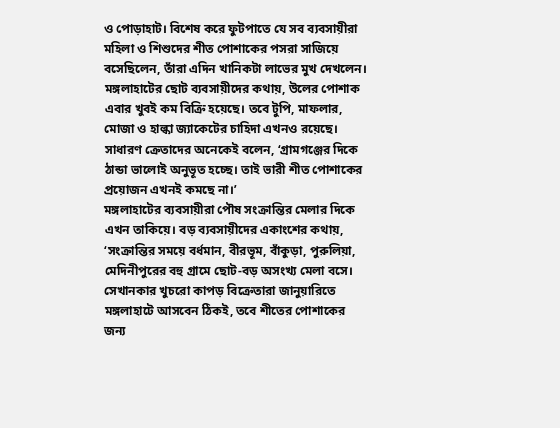ও পোড়াহাট। বিশেষ করে ফুটপাতে যে সব ব্যবসায়ীরা মহিলা ও শিশুদের শীত পোশাকের পসরা সাজিয়ে বসেছিলেন, তাঁরা এদিন খানিকটা লাভের মুখ দেখলেন। মঙ্গলাহাটের ছোট ব্যবসায়ীদের কথায়, উলের পোশাক এবার খুবই কম বিক্রি হয়েছে। তবে টুপি, মাফলার, মোজা ও হাল্কা জ্যাকেটের চাহিদা এখনও রয়েছে। সাধারণ ক্রেতাদের অনেকেই বলেন, ‘গ্রামগঞ্জের দিকে ঠান্ডা ভালোই অনুভূত হচ্ছে। তাই ভারী শীত পোশাকের প্রয়োজন এখনই কমছে না।’
মঙ্গলাহাটের ব্যবসায়ীরা পৌষ সংক্রান্তির মেলার দিকে এখন তাকিয়ে। বড় ব্যবসায়ীদের একাংশের কথায়, ‘সংক্রান্তির সময়ে বর্ধমান, বীরভূম, বাঁকুড়া, পুরুলিয়া, মেদিনীপুরের বহু গ্রামে ছোট-বড় অসংখ্য মেলা বসে। সেখানকার খুচরো কাপড় বিক্রেতারা জানুয়ারিতে মঙ্গলাহাটে আসবেন ঠিকই, তবে শীতের পোশাকের জন্য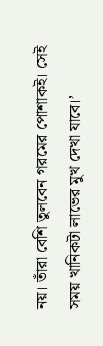নয়। তাঁরা বেশি তুলবেন গরমের পোশাকই। সেই সময় খানিকটা লাভের মুখ দেখা যাবে।’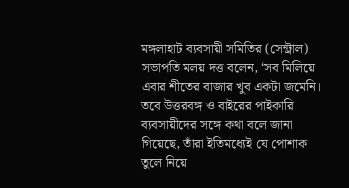মঙ্গলাহাট ব্যবসায়ী সমিতির (সেন্ট্রাল) সভাপতি মলয় দত্ত বলেন, ‘সব মিলিয়ে এবার শীতের বাজার খুব একটা জমেনি। তবে উত্তরবঙ্গ ও বাইরের পাইকারি ব্যবসায়ীদের সঙ্গে কথা বলে জানা গিয়েছে, তাঁরা ইতিমধ্যেই যে পোশাক তুলে নিয়ে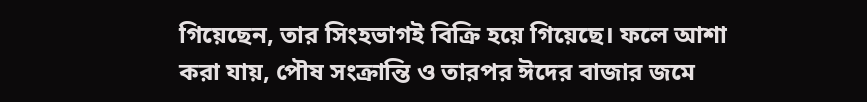গিয়েছেন, তার সিংহভাগই বিক্রি হয়ে গিয়েছে। ফলে আশা করা যায়, পৌষ সংক্রান্তি ও তারপর ঈদের বাজার জমে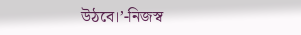উঠবে।’-নিজস্ব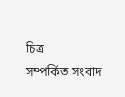চিত্র
সম্পর্কিত সংবাদ